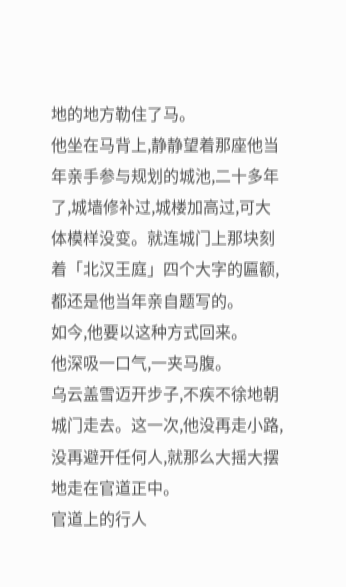地的地方勒住了马。
他坐在马背上,静静望着那座他当年亲手参与规划的城池,二十多年了,城墙修补过,城楼加高过,可大体模样没变。就连城门上那块刻着「北汉王庭」四个大字的匾额,都还是他当年亲自题写的。
如今,他要以这种方式回来。
他深吸一口气,一夹马腹。
乌云盖雪迈开步子,不疾不徐地朝城门走去。这一次,他没再走小路,没再避开任何人,就那么大摇大摆地走在官道正中。
官道上的行人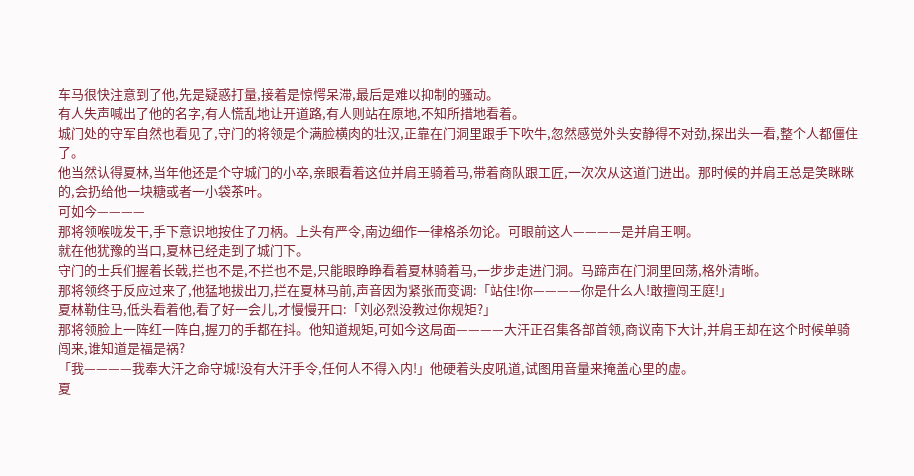车马很快注意到了他,先是疑惑打量,接着是惊愕呆滞,最后是难以抑制的骚动。
有人失声喊出了他的名字,有人慌乱地让开道路,有人则站在原地,不知所措地看着。
城门处的守军自然也看见了,守门的将领是个满脸横肉的壮汉,正靠在门洞里跟手下吹牛,忽然感觉外头安静得不对劲,探出头一看,整个人都僵住了。
他当然认得夏林,当年他还是个守城门的小卒,亲眼看着这位并肩王骑着马,带着商队跟工匠,一次次从这道门进出。那时候的并肩王总是笑眯眯的,会扔给他一块糖或者一小袋茶叶。
可如今————
那将领喉咙发干,手下意识地按住了刀柄。上头有严令,南边细作一律格杀勿论。可眼前这人————是并肩王啊。
就在他犹豫的当口,夏林已经走到了城门下。
守门的士兵们握着长戟,拦也不是,不拦也不是,只能眼睁睁看着夏林骑着马,一步步走进门洞。马蹄声在门洞里回荡,格外清晰。
那将领终于反应过来了,他猛地拔出刀,拦在夏林马前,声音因为紧张而变调:「站住!你————你是什么人!敢擅闯王庭!」
夏林勒住马,低头看着他,看了好一会儿,才慢慢开口:「刘必烈没教过你规矩?」
那将领脸上一阵红一阵白,握刀的手都在抖。他知道规矩,可如今这局面————大汗正召集各部首领,商议南下大计,并肩王却在这个时候单骑闯来,谁知道是福是祸?
「我————我奉大汗之命守城!没有大汗手令,任何人不得入内!」他硬着头皮吼道,试图用音量来掩盖心里的虚。
夏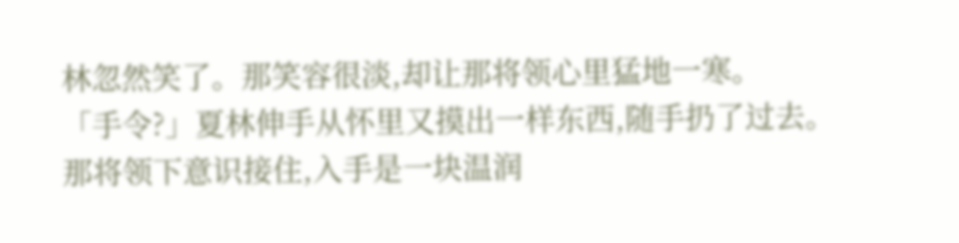林忽然笑了。那笑容很淡,却让那将领心里猛地一寒。
「手令?」夏林伸手从怀里又摸出一样东西,随手扔了过去。
那将领下意识接住,入手是一块温润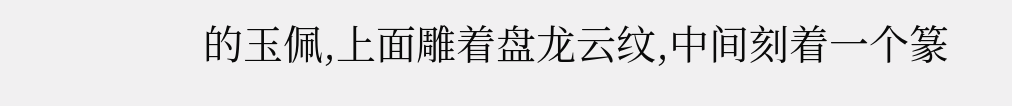的玉佩,上面雕着盘龙云纹,中间刻着一个篆